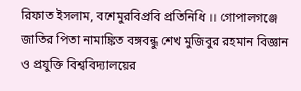রিফাত ইসলাম, বশেমুরবিপ্রবি প্রতিনিধি ।। গোপালগঞ্জে জাতির পিতা নামাঙ্কিত বঙ্গবন্ধু শেখ মুজিবুর রহমান বিজ্ঞান ও প্রযুক্তি বিশ্ববিদ্যালয়ের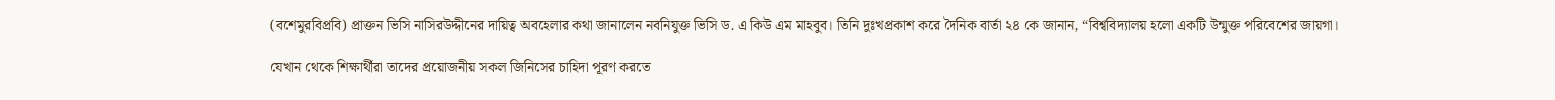(বশেমুরবিপ্রবি) প্রাক্তন ভিসি নাসিরউদ্দীনের দায়িত্ব অবহেলার কথা জানালেন নবনিযুক্ত ভিসি ড. এ কিউ এম মাহবুব। তিনি দুঃখপ্রকাশ করে দৈনিক বার্তা ২৪ কে জানান, “বিশ্ববিদ্যালয় হলো একটি উন্মুক্ত পরিবেশের জায়গা।

যেখান থেকে শিক্ষার্থীরা তাদের প্রয়োজনীয় সকল জিনিসের চাহিদা পূরণ করতে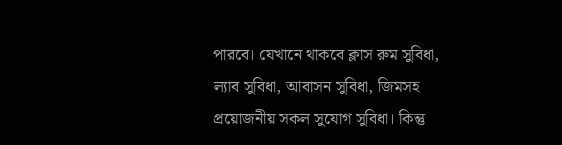পারবে। যেখানে থাকবে ক্লাস রুম সুবিধা, ল্যাব সুবিধা, আবাসন সুবিধা, জিমসহ প্রয়োজনীয় সকল সুযোগ সুবিধা। কিন্তু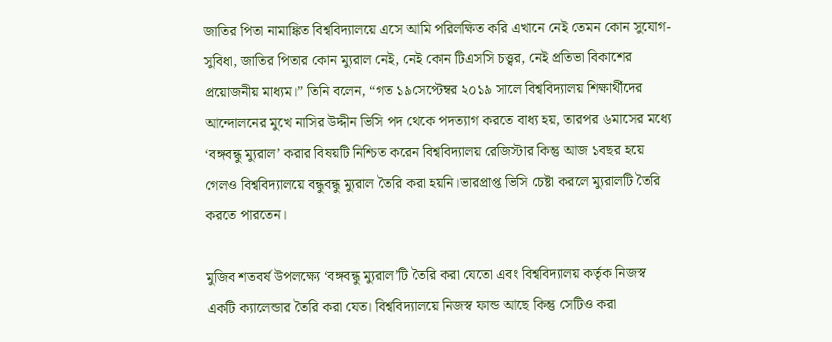জাতির পিতা নামাঙ্কিত বিশ্ববিদ্যালয়ে এসে আমি পরিলক্ষিত করি এখানে নেই তেমন কোন সুযোগ-সুবিধা, জাতির পিতার কোন ম্যুরাল নেই, নেই কোন টিএসসি চত্ত্বর, নেই প্রতিভা বিকাশের প্রয়োজনীয় মাধ্যম।” তিনি বলেন, “গত ১৯সেপ্টেম্বর ২০১৯ সালে বিশ্ববিদ্যালয় শিক্ষার্থীদের আন্দোলনের মুখে নাসির উদ্দীন ভিসি পদ থেকে পদত্যাগ করতে বাধ্য হয়, তারপর ৬মাসের মধ্যে ‘বঙ্গবন্ধু ম্যুরাল’ করার বিষয়টি নিশ্চিত করেন বিশ্ববিদ্যালয় রেজিস্টার কিন্তু আজ ১বছর হয়ে গেলও বিশ্ববিদ্যালয়ে বন্ধুবন্ধু ম্যুরাল তৈরি করা হয়নি।ভারপ্রাপ্ত ভিসি চেষ্টা করলে ম্যুরালটি তৈরি করতে পারতেন।

মুজিব শতবর্ষ উপলক্ষ্যে ‘বঙ্গবন্ধু ম্যুরাল’টি তৈরি করা যেতো এবং বিশ্ববিদ্যালয় কর্তৃক নিজস্ব একটি ক্যালেন্ডার তৈরি করা যেত। বিশ্ববিদ্যালয়ে নিজস্ব ফান্ড আছে কিন্তু সেটিও করা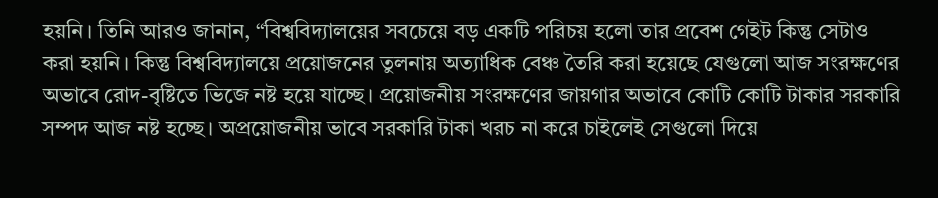হয়নি। তিনি আরও জানান, “বিশ্ববিদ্যালয়ের সবচেয়ে বড় একটি পরিচয় হলো তার প্রবেশ গেইট কিন্তু সেটাও করা হয়নি। কিন্তু বিশ্ববিদ্যালয়ে প্রয়োজনের তুলনায় অত্যাধিক বেঞ্চ তৈরি করা হয়েছে যেগুলো আজ সংরক্ষণের অভাবে রোদ-বৃষ্টিতে ভিজে নষ্ট হয়ে যাচ্ছে। প্রয়োজনীয় সংরক্ষণের জায়গার অভাবে কোটি কোটি টাকার সরকারি সম্পদ আজ নষ্ট হচ্ছে। অপ্রয়োজনীয় ভাবে সরকারি টাকা খরচ না করে চাইলেই সেগুলো দিয়ে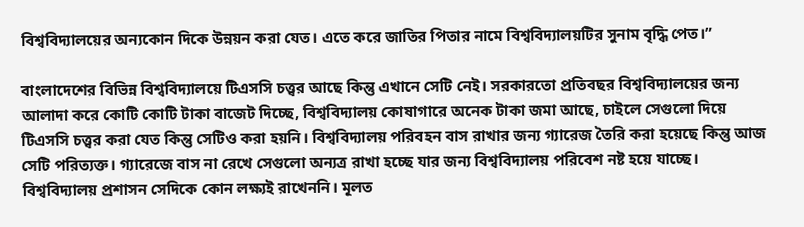বিশ্ববিদ্যালয়ের অন্যকোন দিকে উন্নয়ন করা যেত। এতে করে জাতির পিতার নামে বিশ্ববিদ্যালয়টির সুনাম বৃদ্ধি পেত।”

বাংলাদেশের বিভিন্ন বিশ্ববিদ্যালয়ে টিএসসি চত্ত্বর আছে কিন্তু এখানে সেটি নেই। সরকারতো প্রতিবছর বিশ্ববিদ্যালয়ের জন্য আলাদা করে কোটি কোটি টাকা বাজেট দিচ্ছে, বিশ্ববিদ্যালয় কোষাগারে অনেক টাকা জমা আছে, চাইলে সেগুলো দিয়ে টিএসসি চত্ত্বর করা যেত কিন্তু সেটিও করা হয়নি। বিশ্ববিদ্যালয় পরিবহন বাস রাখার জন্য গ্যারেজ তৈরি করা হয়েছে কিন্তু আজ সেটি পরিত্যক্ত। গ্যারেজে বাস না রেখে সেগুলো অন্যত্র রাখা হচ্ছে যার জন্য বিশ্ববিদ্যালয় পরিবেশ নষ্ট হয়ে যাচ্ছে। বিশ্ববিদ্যালয় প্রশাসন সেদিকে কোন লক্ষ্যই রাখেননি। মূলত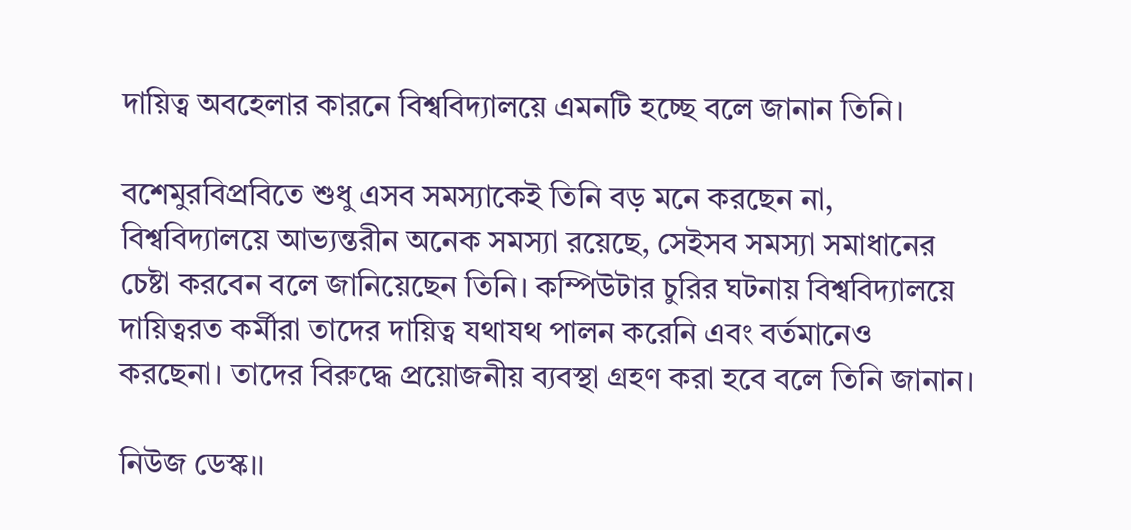দায়িত্ব অবহেলার কারনে বিশ্ববিদ্যালয়ে এমনটি হচ্ছে বলে জানান তিনি।

বশেমুরবিপ্রবিতে শুধু এসব সমস্যাকেই তিনি বড় মনে করছেন না, বিশ্ববিদ্যালয়ে আভ্যন্তরীন অনেক সমস্যা রয়েছে, সেইসব সমস্যা সমাধানের চেষ্টা করবেন বলে জানিয়েছেন তিনি। কম্পিউটার চুরির ঘটনায় বিশ্ববিদ্যালয়ে দায়িত্বরত কর্মীরা তাদের দায়িত্ব যথাযথ পালন করেনি এবং বর্তমানেও করছেনা। তাদের বিরুদ্ধে প্রয়োজনীয় ব্যবস্থা গ্রহণ করা হবে বলে তিনি জানান।

নিউজ ডেস্ক।।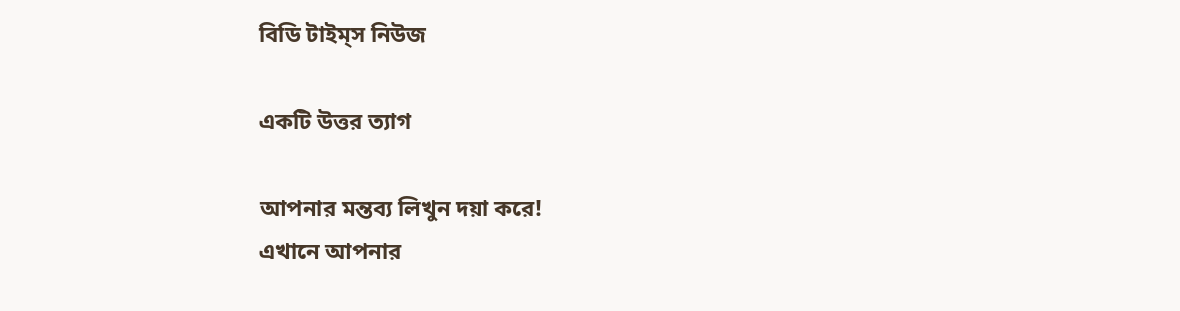বিডি টাইম্‌স নিউজ

একটি উত্তর ত্যাগ

আপনার মন্তব্য লিখুন দয়া করে!
এখানে আপনার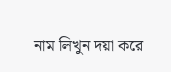নাম লিখুন দয়া করে